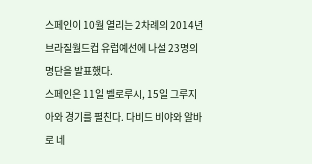스페인이 10월 열리는 2차례의 2014년 브라질월드컵 유럽예선에 나설 23명의 명단을 발표했다.
스페인은 11일 벨로루시, 15일 그루지아와 경기를 펼친다. 다비드 비야와 알바로 네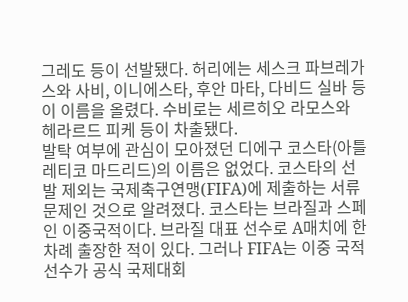그레도 등이 선발됐다. 허리에는 세스크 파브레가스와 사비, 이니에스타, 후안 마타, 다비드 실바 등이 이름을 올렸다. 수비로는 세르히오 라모스와 헤라르드 피케 등이 차출됐다.
발탁 여부에 관심이 모아졌던 디에구 코스타(아틀레티코 마드리드)의 이름은 없었다. 코스타의 선발 제외는 국제축구연맹(FIFA)에 제출하는 서류 문제인 것으로 알려졌다. 코스타는 브라질과 스페인 이중국적이다. 브라질 대표 선수로 A매치에 한 차례 출장한 적이 있다. 그러나 FIFA는 이중 국적 선수가 공식 국제대회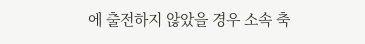에 출전하지 않았을 경우 소속 축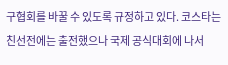구협회를 바꿀 수 있도록 규정하고 있다. 코스타는 친선전에는 출전했으나 국제 공식대회에 나서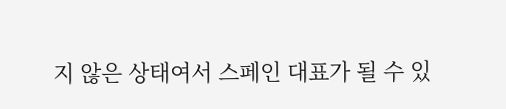지 않은 상태여서 스페인 대표가 될 수 있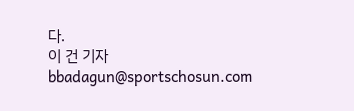다.
이 건 기자 bbadagun@sportschosun.com